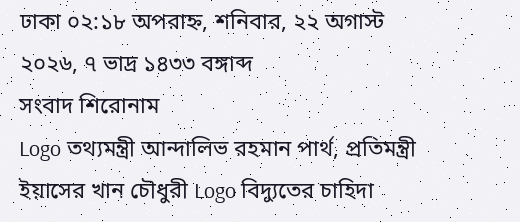ঢাকা ০২:১৮ অপরাহ্ন, শনিবার, ২২ অগাস্ট ২০২৬, ৭ ভাদ্র ১৪৩৩ বঙ্গাব্দ
সংবাদ শিরোনাম
Logo তথ্যমন্ত্রী আন্দালিভ রহমান পার্থ, প্রতিমন্ত্রী ইয়াসের খান চৌধুরী Logo বিদ্যুতের চাহিদা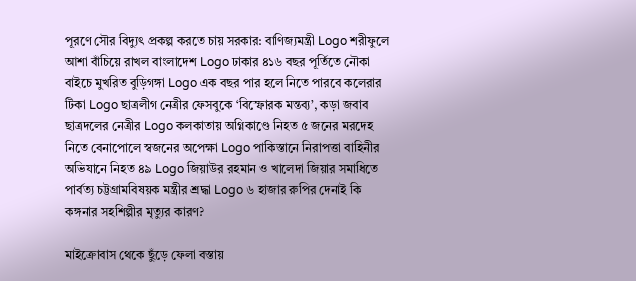পূরণে সৌর বিদ্যুৎ প্রকল্প করতে চায় সরকার: বাণিজ্যমন্ত্রী Logo শরীফুলে আশা বাঁচিয়ে রাখল বাংলাদেশ Logo ঢাকার ৪১৬ বছর পূর্তিতে নৌকা বাইচে মুখরিত বুড়িগঙ্গা Logo এক বছর পার হলে নিতে পারবে কলেরার টিকা Logo ছাত্রলীগ নেত্রীর ফেসবুকে ‘বিস্ফোরক মন্তব্য’, কড়া জবাব ছাত্রদলের নেত্রীর Logo কলকাতায় অগ্নিকাণ্ডে নিহত ৫ জনের মরদেহ নিতে বেনাপোলে স্বজনের অপেক্ষা Logo পাকিস্তানে নিরাপত্তা বাহিনীর অভিযানে নিহত ৪৯ Logo জিয়াউর রহমান ও খালেদা জিয়ার সমাধিতে পার্বত্য চট্টগ্রামবিষয়ক মন্ত্রীর শ্রদ্ধা Logo ৬ হাজার রুপির দেনাই কি কঙ্গনার সহশিল্পীর মৃত্যুর কারণ?

মাইক্রোবাস থেকে ছুঁড়ে ফেলা বস্তায়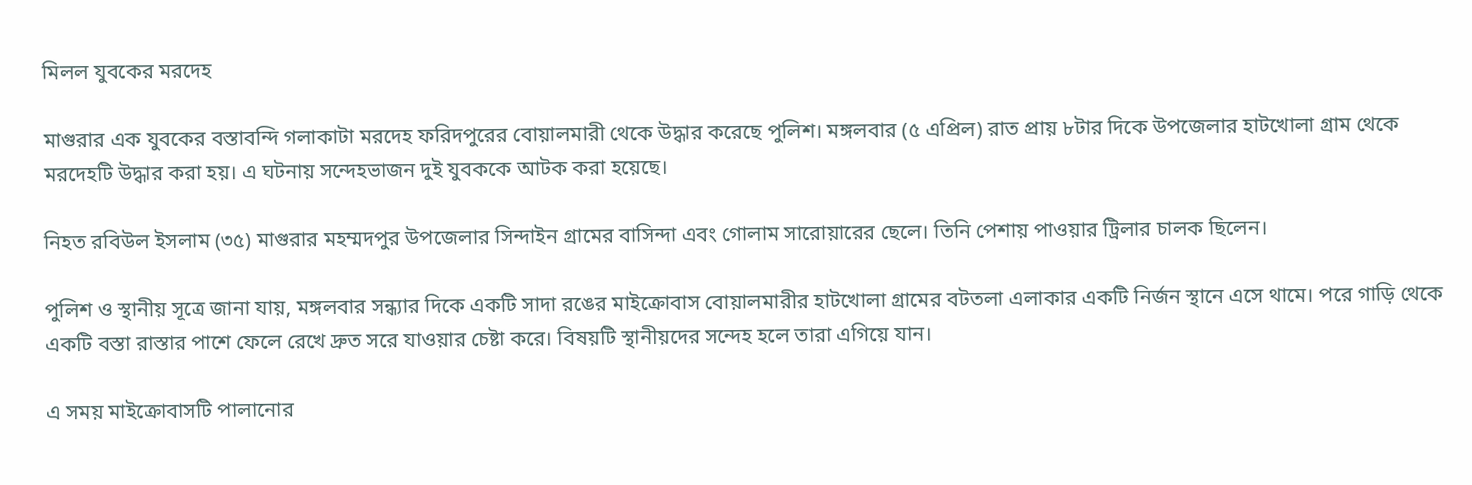মিলল যুবকের মরদেহ

মাগুরার এক যুবকের বস্তাবন্দি গলাকাটা মরদেহ ফরিদপুরের বোয়ালমারী থেকে উদ্ধার করেছে পুলিশ। মঙ্গলবার (৫ এপ্রিল) রাত প্রায় ৮টার দিকে উপজেলার হাটখোলা গ্রাম থেকে মরদেহটি উদ্ধার করা হয়। এ ঘটনায় সন্দেহভাজন দুই যুবককে আটক করা হয়েছে।

নিহত রবিউল ইসলাম (৩৫) মাগুরার মহম্মদপুর উপজেলার সিন্দাইন গ্রামের বাসিন্দা এবং গোলাম সারোয়ারের ছেলে। তিনি পেশায় পাওয়ার ট্রিলার চালক ছিলেন।

পুলিশ ও স্থানীয় সূত্রে জানা যায়, মঙ্গলবার সন্ধ্যার দিকে একটি সাদা রঙের মাইক্রোবাস বোয়ালমারীর হাটখোলা গ্রামের বটতলা এলাকার একটি নির্জন স্থানে এসে থামে। পরে গাড়ি থেকে একটি বস্তা রাস্তার পাশে ফেলে রেখে দ্রুত সরে যাওয়ার চেষ্টা করে। বিষয়টি স্থানীয়দের সন্দেহ হলে তারা এগিয়ে যান।

এ সময় মাইক্রোবাসটি পালানোর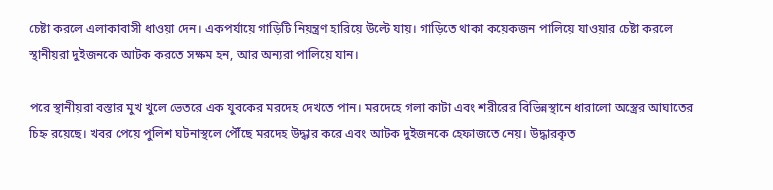চেষ্টা করলে এলাকাবাসী ধাওয়া দেন। একপর্যায়ে গাড়িটি নিয়ন্ত্রণ হারিয়ে উল্টে যায়। গাড়িতে থাকা কয়েকজন পালিয়ে যাওয়ার চেষ্টা করলে স্থানীয়রা দুইজনকে আটক করতে সক্ষম হন, আর অন্যরা পালিয়ে যান।

পরে স্থানীয়রা বস্তার মুখ খুলে ভেতরে এক যুবকের মরদেহ দেখতে পান। মরদেহে গলা কাটা এবং শরীরের বিভিন্নস্থানে ধারালো অস্ত্রের আঘাতের চিহ্ন রয়েছে। খবর পেয়ে পুলিশ ঘটনাস্থলে পৌঁছে মরদেহ উদ্ধার করে এবং আটক দুইজনকে হেফাজতে নেয়। উদ্ধারকৃত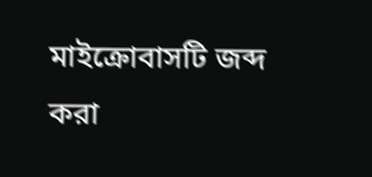মাইক্রোবাসটি জব্দ করা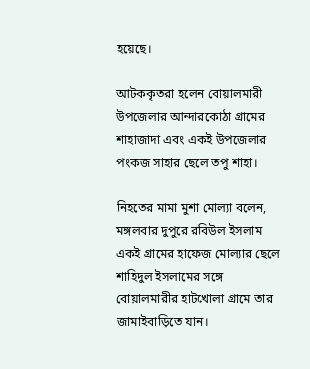হয়েছে।

আটককৃতরা হলেন বোয়ালমারী উপজেলার আন্দারকোঠা গ্রামের শাহাজাদা এবং একই উপজেলার পংকজ সাহার ছেলে তপু শাহা।

নিহতের মামা মুশা মোল্যা বলেন, মঙ্গলবার দুপুরে রবিউল ইসলাম একই গ্রামের হাফেজ মোল্যার ছেলে শাহিদুল ইসলামের সঙ্গে বোয়ালমারীর হাটখোলা গ্রামে তার জামাইবাড়িতে যান।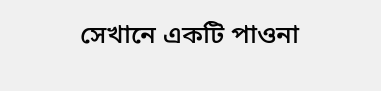সেখানে একটি পাওনা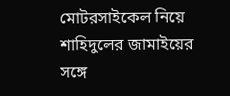মোটরসাইকেল নিয়ে শাহিদুলের জামাইয়ের সঙ্গে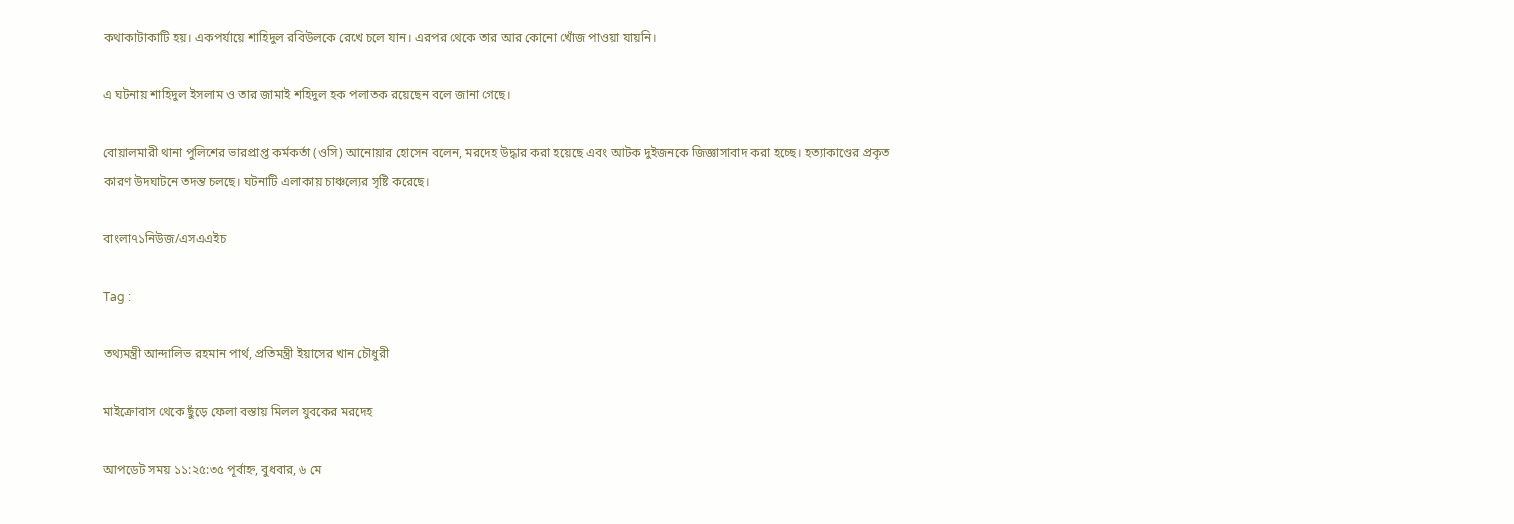কথাকাটাকাটি হয়। একপর্যায়ে শাহিদুল রবিউলকে রেখে চলে যান। এরপর থেকে তার আর কোনো খোঁজ পাওয়া যায়নি।

এ ঘটনায় শাহিদুল ইসলাম ও তার জামাই শহিদুল হক পলাতক রয়েছেন বলে জানা গেছে।

বোয়ালমারী থানা পুলিশের ভারপ্রাপ্ত কর্মকর্তা (ওসি) আনোয়ার হোসেন বলেন, মরদেহ উদ্ধার করা হয়েছে এবং আটক দুইজনকে জিজ্ঞাসাবাদ করা হচ্ছে। হত্যাকাণ্ডের প্রকৃত কারণ উদঘাটনে তদন্ত চলছে। ঘটনাটি এলাকায় চাঞ্চল্যের সৃষ্টি করেছে।

বাংলা৭১নিউজ/এসএএইচ

Tag :

তথ্যমন্ত্রী আন্দালিভ রহমান পার্থ, প্রতিমন্ত্রী ইয়াসের খান চৌধুরী

মাইক্রোবাস থেকে ছুঁড়ে ফেলা বস্তায় মিলল যুবকের মরদেহ

আপডেট সময় ১১:২৫:৩৫ পূর্বাহ্ন, বুধবার, ৬ মে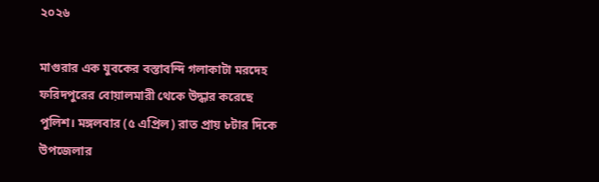২০২৬

মাগুরার এক যুবকের বস্তাবন্দি গলাকাটা মরদেহ ফরিদপুরের বোয়ালমারী থেকে উদ্ধার করেছে পুলিশ। মঙ্গলবার (৫ এপ্রিল) রাত প্রায় ৮টার দিকে উপজেলার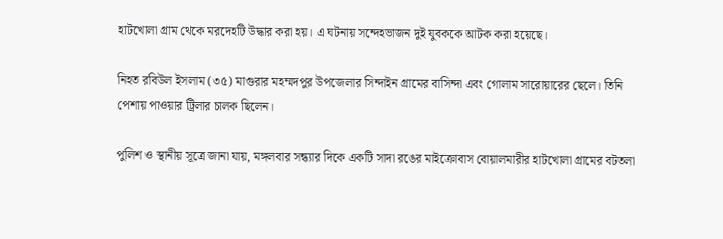হাটখোলা গ্রাম থেকে মরদেহটি উদ্ধার করা হয়। এ ঘটনায় সন্দেহভাজন দুই যুবককে আটক করা হয়েছে।

নিহত রবিউল ইসলাম (৩৫) মাগুরার মহম্মদপুর উপজেলার সিন্দাইন গ্রামের বাসিন্দা এবং গোলাম সারোয়ারের ছেলে। তিনি পেশায় পাওয়ার ট্রিলার চালক ছিলেন।

পুলিশ ও স্থানীয় সূত্রে জানা যায়, মঙ্গলবার সন্ধ্যার দিকে একটি সাদা রঙের মাইক্রোবাস বোয়ালমারীর হাটখোলা গ্রামের বটতলা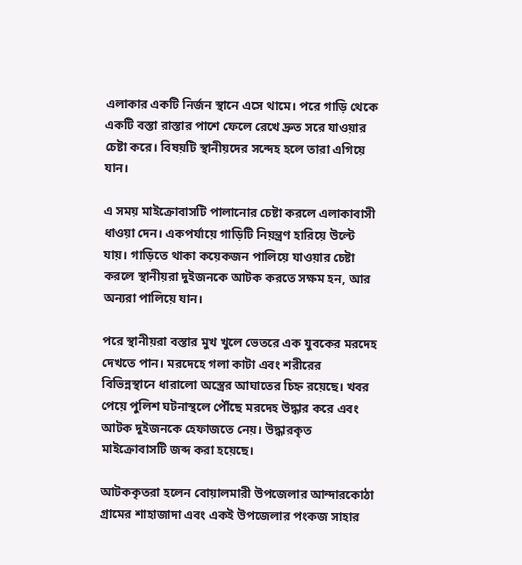এলাকার একটি নির্জন স্থানে এসে থামে। পরে গাড়ি থেকে একটি বস্তা রাস্তার পাশে ফেলে রেখে দ্রুত সরে যাওয়ার চেষ্টা করে। বিষয়টি স্থানীয়দের সন্দেহ হলে তারা এগিয়ে যান।

এ সময় মাইক্রোবাসটি পালানোর চেষ্টা করলে এলাকাবাসী ধাওয়া দেন। একপর্যায়ে গাড়িটি নিয়ন্ত্রণ হারিয়ে উল্টে যায়। গাড়িতে থাকা কয়েকজন পালিয়ে যাওয়ার চেষ্টা করলে স্থানীয়রা দুইজনকে আটক করতে সক্ষম হন, আর অন্যরা পালিয়ে যান।

পরে স্থানীয়রা বস্তার মুখ খুলে ভেতরে এক যুবকের মরদেহ দেখতে পান। মরদেহে গলা কাটা এবং শরীরের বিভিন্নস্থানে ধারালো অস্ত্রের আঘাতের চিহ্ন রয়েছে। খবর পেয়ে পুলিশ ঘটনাস্থলে পৌঁছে মরদেহ উদ্ধার করে এবং আটক দুইজনকে হেফাজতে নেয়। উদ্ধারকৃত মাইক্রোবাসটি জব্দ করা হয়েছে।

আটককৃতরা হলেন বোয়ালমারী উপজেলার আন্দারকোঠা গ্রামের শাহাজাদা এবং একই উপজেলার পংকজ সাহার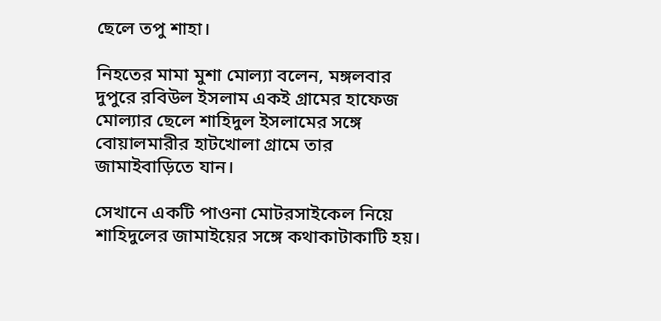ছেলে তপু শাহা।

নিহতের মামা মুশা মোল্যা বলেন, মঙ্গলবার দুপুরে রবিউল ইসলাম একই গ্রামের হাফেজ মোল্যার ছেলে শাহিদুল ইসলামের সঙ্গে বোয়ালমারীর হাটখোলা গ্রামে তার জামাইবাড়িতে যান।

সেখানে একটি পাওনা মোটরসাইকেল নিয়ে শাহিদুলের জামাইয়ের সঙ্গে কথাকাটাকাটি হয়।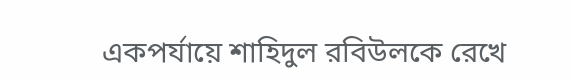একপর্যায়ে শাহিদুল রবিউলকে রেখে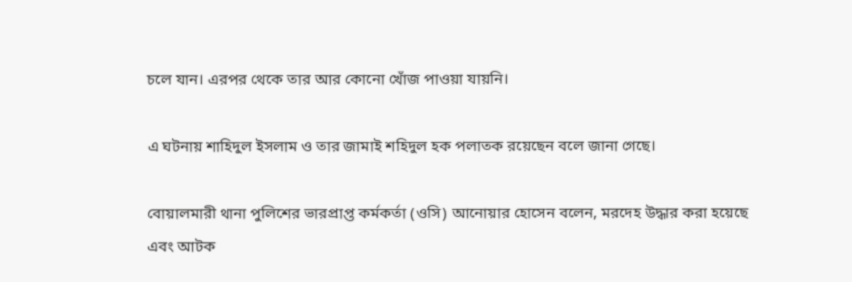চলে যান। এরপর থেকে তার আর কোনো খোঁজ পাওয়া যায়নি।

এ ঘটনায় শাহিদুল ইসলাম ও তার জামাই শহিদুল হক পলাতক রয়েছেন বলে জানা গেছে।

বোয়ালমারী থানা পুলিশের ভারপ্রাপ্ত কর্মকর্তা (ওসি) আনোয়ার হোসেন বলেন, মরদেহ উদ্ধার করা হয়েছে এবং আটক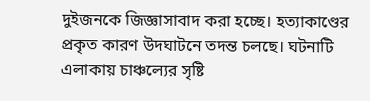দুইজনকে জিজ্ঞাসাবাদ করা হচ্ছে। হত্যাকাণ্ডের প্রকৃত কারণ উদঘাটনে তদন্ত চলছে। ঘটনাটি এলাকায় চাঞ্চল্যের সৃষ্টি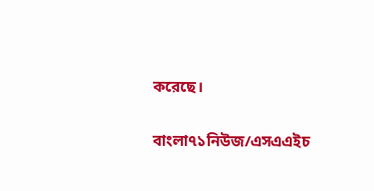করেছে।

বাংলা৭১নিউজ/এসএএইচ